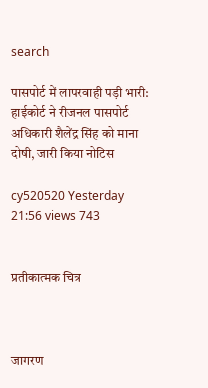search

पासपोर्ट में लापरवाही पड़ी भारी: हाईकोर्ट ने रीजनल पासपोर्ट अधिकारी शैलेंद्र सिंह को माना दोषी, जारी किया नोटिस

cy520520 Yesterday 21:56 views 743


प्रतीकात्‍मक च‍ित्र



जागरण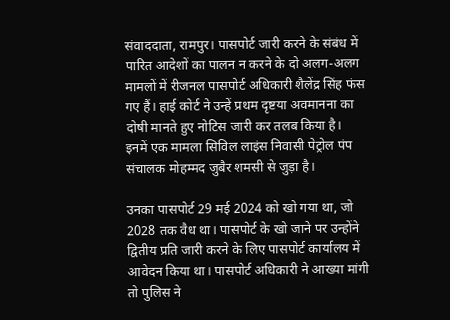संवाददाता, रामपुर। पासपोर्ट जारी करने के संबंध में पारित आदेशों का पालन न करने के दो अलग-अलग मामलों में रीजनल पासपोर्ट अधिकारी शैलेंद्र सिंह फंस गए हैं। हाई कोर्ट ने उन्हें प्रथम दृष्टया अवमानना का दोषी मानते हुए नोटिस जारी कर तलब किया है।
इनमें एक मामला सिविल लाइंस निवासी पेट्रोल पंप संचालक मोहम्मद जुबैर शमसी से जुड़ा है।

उनका पासपोर्ट 29 मई 2024 को खो गया था, जो 2028 तक वैध था। पासपोर्ट के खो जाने पर उन्होंने द्वितीय प्रति जारी करने के लिए पासपोर्ट कार्यालय में आवेदन किया था। पासपोर्ट अधिकारी ने आख्या मांगी तो पुलिस ने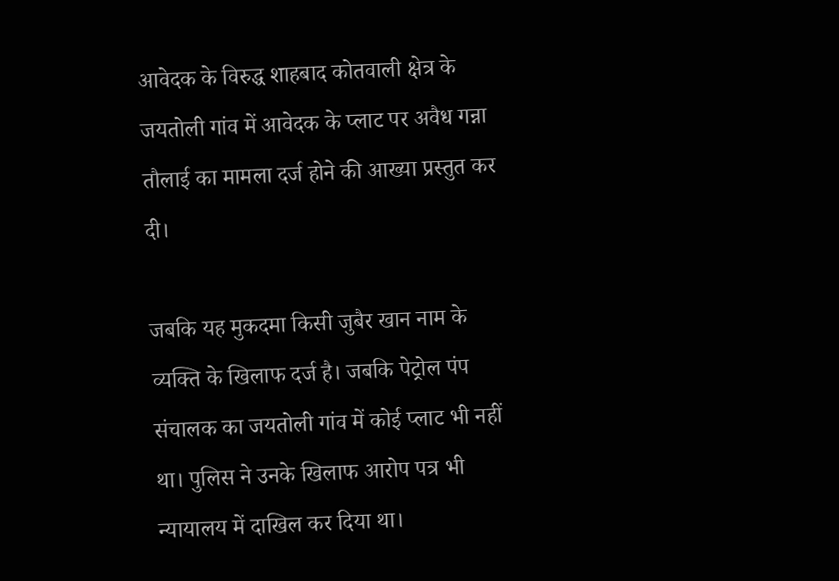आवेदक के विरुद्ध शाहबाद कोतवाली क्षेत्र के जयतोली गांव में आवेदक के प्लाट पर अवैध गन्ना तौलाई का मामला दर्ज होने की आख्या प्रस्तुत कर दी।

जबकि यह मुकदमा किसी जुबैर खान नाम के व्यक्ति के खिलाफ दर्ज है। जबकि पेट्रोल पंप संचालक का जयतोली गांव में कोई प्लाट भी नहीं था। पुलिस ने उनके खिलाफ आरोप पत्र भी न्यायालय में दाखिल कर दिया था।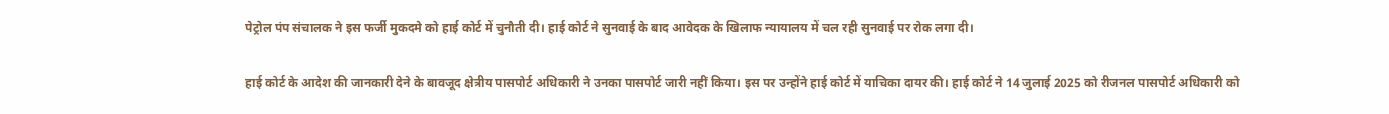पेट्रोल पंप संचालक ने इस फर्जी मुकदमे को हाई कोर्ट में चुनौती दी। हाई कोर्ट ने सुनवाई के बाद आवेदक के खिलाफ न्यायालय में चल रही सुनवाई पर रोक लगा दी।

हाई कोर्ट के आदेश की जानकारी देने के बावजूद क्षेत्रीय पासपोर्ट अधिकारी ने उनका पासपोर्ट जारी नहीं किया। इस पर उन्होंने हाई कोर्ट में याचिका दायर की। हाई कोर्ट ने 14 जुलाई 2025 को रीजनल पासपोर्ट अधिकारी को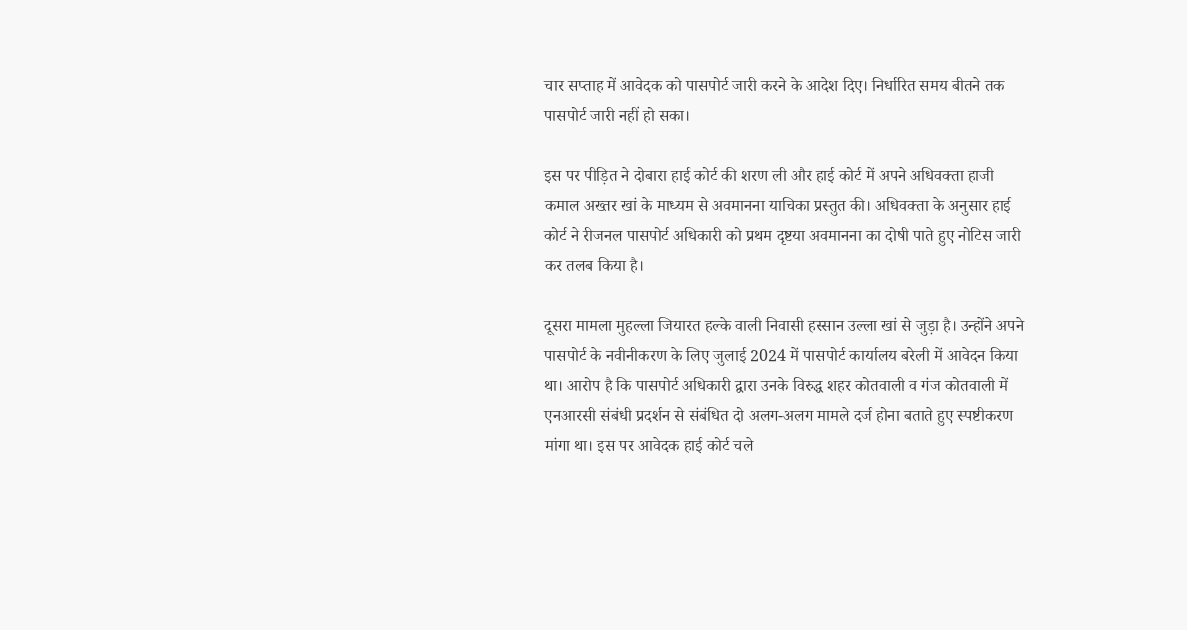चार सप्ताह में आवेदक को पासपोर्ट जारी करने के आदेश दिए। निर्धारित समय बीतने तक पासपोर्ट जारी नहीं हो सका।

इस पर पीड़ित ने दोबारा हाई कोर्ट की शरण ली और हाई कोर्ट में अपने अधिवक्ता हाजी कमाल अख्तर खां के माध्यम से अवमानना याचिका प्रस्तुत की। अधिवक्ता के अनुसार हाई कोर्ट ने रीजनल पासपोर्ट अधिकारी को प्रथम दृष्टया अवमानना का दोषी पाते हुए नोटिस जारी कर तलब किया है।

दूसरा मामला मुहल्ला जियारत हल्के वाली निवासी हस्सान उल्ला खां से जुड़ा है। उन्होंने अपने पासपोर्ट के नवीनीकरण के लिए जुलाई 2024 में पासपोर्ट कार्यालय बरेली में आवेदन किया था। आरोप है कि पासपोर्ट अधिकारी द्वारा उनके विरुद्ध शहर कोतवाली व गंज कोतवाली में एनआरसी संबंधी प्रदर्शन से संबंधित दो अलग-अलग मामले दर्ज होना बताते हुए स्पष्टीकरण मांगा था। इस पर आवेदक हाई कोर्ट चले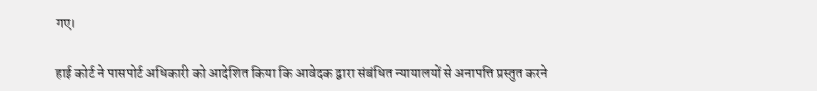गए।

हाई कोर्ट ने पासपोर्ट अधिकारी को आदेशित किया कि आवेदक द्वारा संबंधित न्यायालयों से अनापत्ति प्रस्तुत करने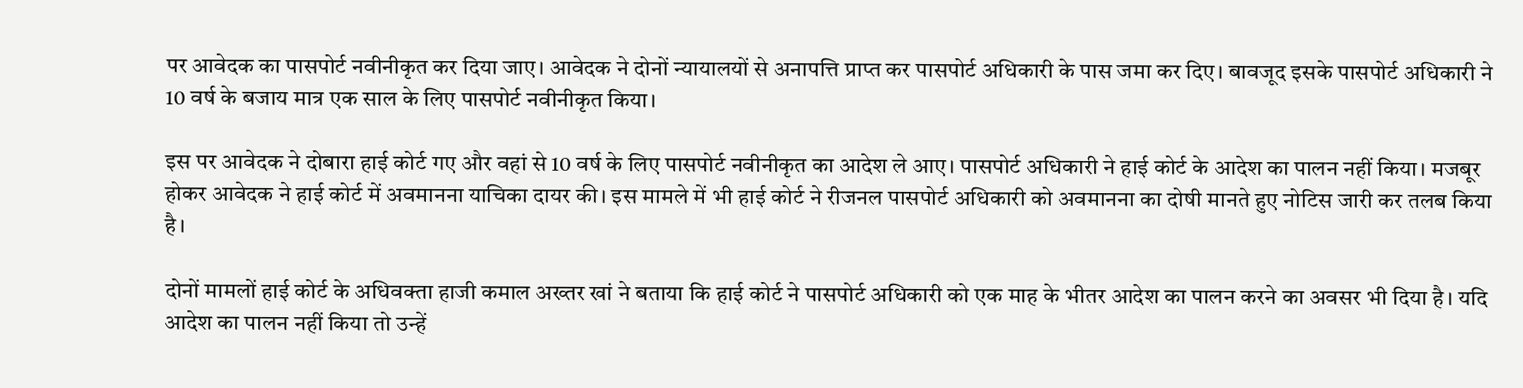पर आवेदक का पासपोर्ट नवीनीकृत कर दिया जाए। आवेदक ने दोनों न्यायालयों से अनापत्ति प्राप्त कर पासपोर्ट अधिकारी के पास जमा कर दिए। बावजूद इसके पासपोर्ट अधिकारी ने 10 वर्ष के बजाय मात्र एक साल के लिए पासपोर्ट नवीनीकृत किया।

इस पर आवेदक ने दोबारा हाई कोर्ट गए और वहां से 10 वर्ष के लिए पासपोर्ट नवीनीकृत का आदेश ले आए। पासपोर्ट अधिकारी ने हाई कोर्ट के आदेश का पालन नहीं किया। मजबूर होकर आवेदक ने हाई कोर्ट में अवमानना याचिका दायर की। इस मामले में भी हाई कोर्ट ने रीजनल पासपोर्ट अधिकारी को अवमानना का दोषी मानते हुए नोटिस जारी कर तलब किया है।

दोनों मामलों हाई कोर्ट के अधिवक्ता हाजी कमाल अख्तर खां ने बताया कि हाई कोर्ट ने पासपोर्ट अधिकारी को एक माह के भीतर आदेश का पालन करने का अवसर भी दिया है। यदि आदेश का पालन नहीं किया तो उन्हें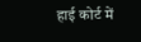हाई कोर्ट में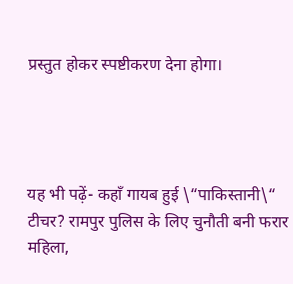प्रस्तुत होकर स्पष्टीकरण देना होगा।




यह भी पढ़ें- कहाँ गायब हुई \“पाकिस्तानी\“ टीचर? रामपुर पुलिस के लिए चुनौती बनी फरार महिला,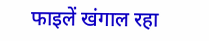फाइलें खंगाल रहा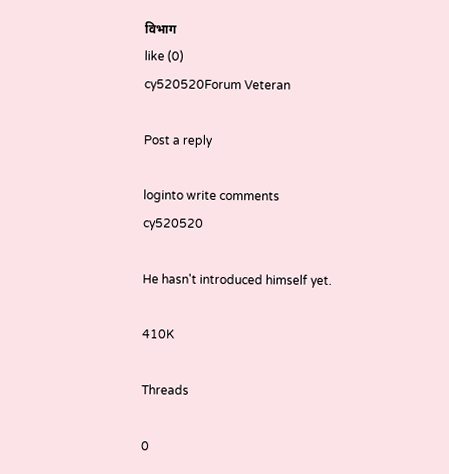विभाग
like (0)
cy520520Forum Veteran

Post a reply

loginto write comments
cy520520

He hasn't introduced himself yet.

410K

Threads

0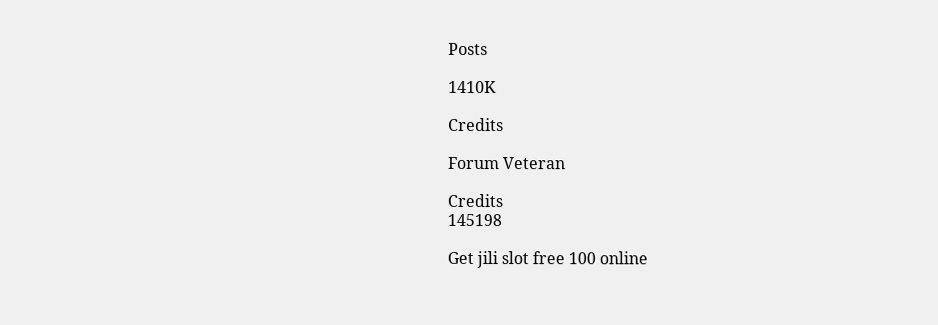Posts

1410K

Credits

Forum Veteran

Credits
145198

Get jili slot free 100 online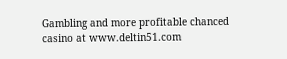Gambling and more profitable chanced casino at www.deltin51.com